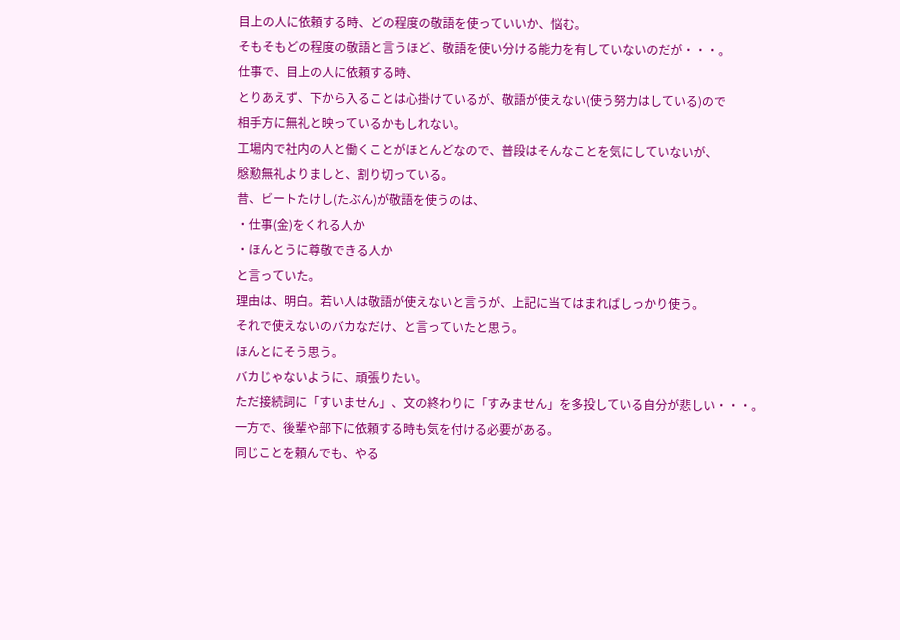目上の人に依頼する時、どの程度の敬語を使っていいか、悩む。
そもそもどの程度の敬語と言うほど、敬語を使い分ける能力を有していないのだが・・・。
仕事で、目上の人に依頼する時、
とりあえず、下から入ることは心掛けているが、敬語が使えない(使う努力はしている)ので
相手方に無礼と映っているかもしれない。
工場内で社内の人と働くことがほとんどなので、普段はそんなことを気にしていないが、
慇懃無礼よりましと、割り切っている。
昔、ビートたけし(たぶん)が敬語を使うのは、
・仕事(金)をくれる人か
・ほんとうに尊敬できる人か
と言っていた。
理由は、明白。若い人は敬語が使えないと言うが、上記に当てはまればしっかり使う。
それで使えないのバカなだけ、と言っていたと思う。
ほんとにそう思う。
バカじゃないように、頑張りたい。
ただ接続詞に「すいません」、文の終わりに「すみません」を多投している自分が悲しい・・・。
一方で、後輩や部下に依頼する時も気を付ける必要がある。
同じことを頼んでも、やる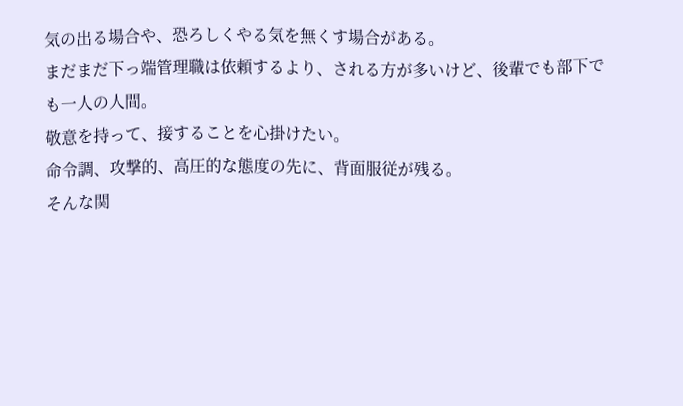気の出る場合や、恐ろしくやる気を無くす場合がある。
まだまだ下っ端管理職は依頼するより、される方が多いけど、後輩でも部下でも一人の人間。
敬意を持って、接することを心掛けたい。
命令調、攻撃的、高圧的な態度の先に、背面服従が残る。
そんな関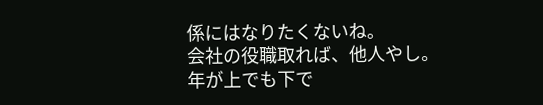係にはなりたくないね。
会社の役職取れば、他人やし。
年が上でも下で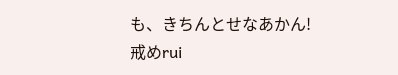も、きちんとせなあかん!
戒めrui